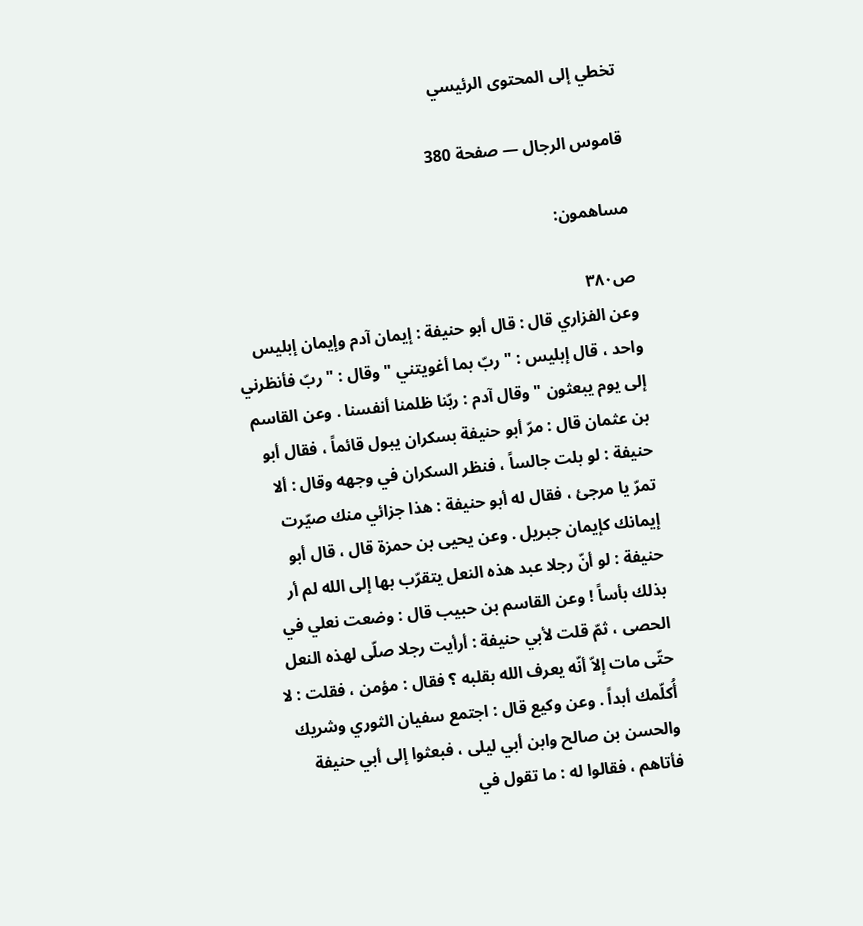تخطي إلى المحتوى الرئيسي

قاموس الرجال — صفحة 380

مساهمون:

ص٣٨٠
وعن الفزاري قال : قال أبو حنيفة : إيمان آدم وإيمان إبليس واحد ، قال إبليس : " ربّ بما أغويتني " وقال : " ربّ فأنظرني إلى يوم يبعثون " وقال آدم : ربّنا ظلمنا أنفسنا . وعن القاسم بن عثمان قال : مرّ أبو حنيفة بسكران يبول قائماً ، فقال أبو حنيفة : لو بلت جالساً ، فنظر السكران في وجهه وقال : ألا تمرّ يا مرجئ ، فقال له أبو حنيفة : هذا جزائي منك صيّرت إيمانك كإيمان جبريل . وعن يحيى بن حمزة قال ، قال أبو حنيفة : لو أنّ رجلا عبد هذه النعل يتقرّب بها إلى الله لم أر بذلك بأساً ! وعن القاسم بن حبيب قال : وضعت نعلي في الحصى ، ثمّ قلت لأبي حنيفة : أرأيت رجلا صلّى لهذه النعل حتّى مات إلاّ أنّه يعرف الله بقلبه ؟ فقال : مؤمن ، فقلت : لا أُكلّمك أبداً . وعن وكيع قال : اجتمع سفيان الثوري وشريك والحسن بن صالح وابن أبي ليلى ، فبعثوا إلى أبي حنيفة فأتاهم ، فقالوا له : ما تقول في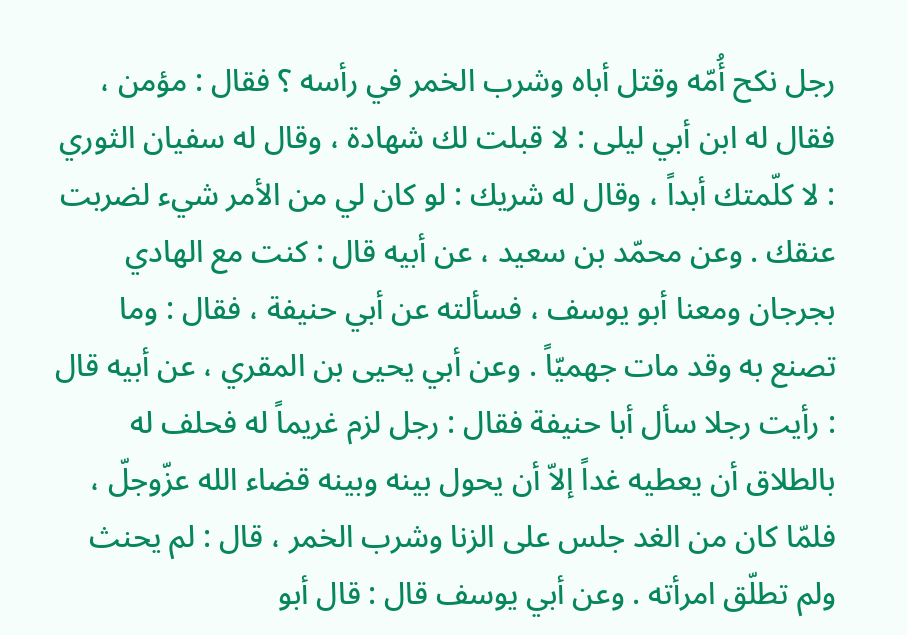رجل نكح أُمّه وقتل أباه وشرب الخمر في رأسه ؟ فقال : مؤمن ، فقال له ابن أبي ليلى : لا قبلت لك شهادة ، وقال له سفيان الثوري : لا كلّمتك أبداً ، وقال له شريك : لو كان لي من الأمر شيء لضربت عنقك . وعن محمّد بن سعيد ، عن أبيه قال : كنت مع الهادي بجرجان ومعنا أبو يوسف ، فسألته عن أبي حنيفة ، فقال : وما تصنع به وقد مات جهميّاً . وعن أبي يحيى بن المقري ، عن أبيه قال : رأيت رجلا سأل أبا حنيفة فقال : رجل لزم غريماً له فحلف له بالطلاق أن يعطيه غداً إلاّ أن يحول بينه وبينه قضاء الله عزّوجلّ ، فلمّا كان من الغد جلس على الزنا وشرب الخمر ، قال : لم يحنث ولم تطلّق امرأته . وعن أبي يوسف قال : قال أبو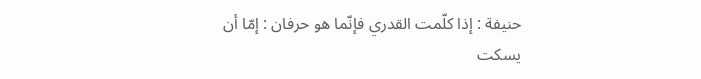حنيفة : إذا كلّمت القدري فإنّما هو حرفان : إمّا أن يسكت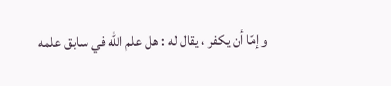وإمّا أن يكفر ، يقال له : هل علم الله في سابق علمه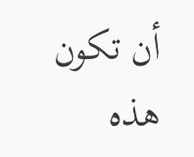أن تكون هذه